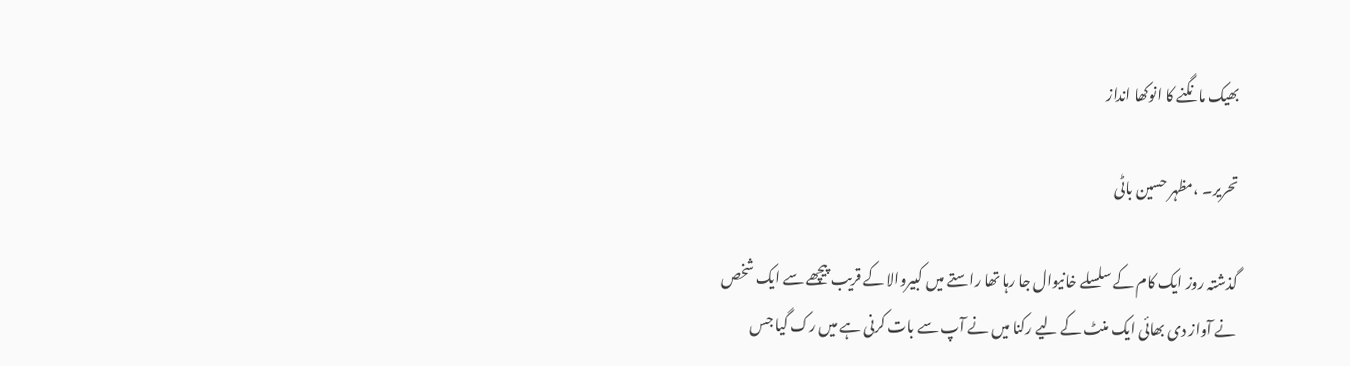بھیک مانگنے کا انوکھا انداز

تحریر۔ ،مظہر حسین باٹی

گذشتہ روز ایک کام کے سلسلے خانیوال جا رہا تھا راستے میں کبیروالا کے قریب پیچھے سے ایک شخص نے آواز دی بھائی ایک منٹ کے لیے رکنا میں نے آپ سے بات کرنی ہے میں رک گیا جس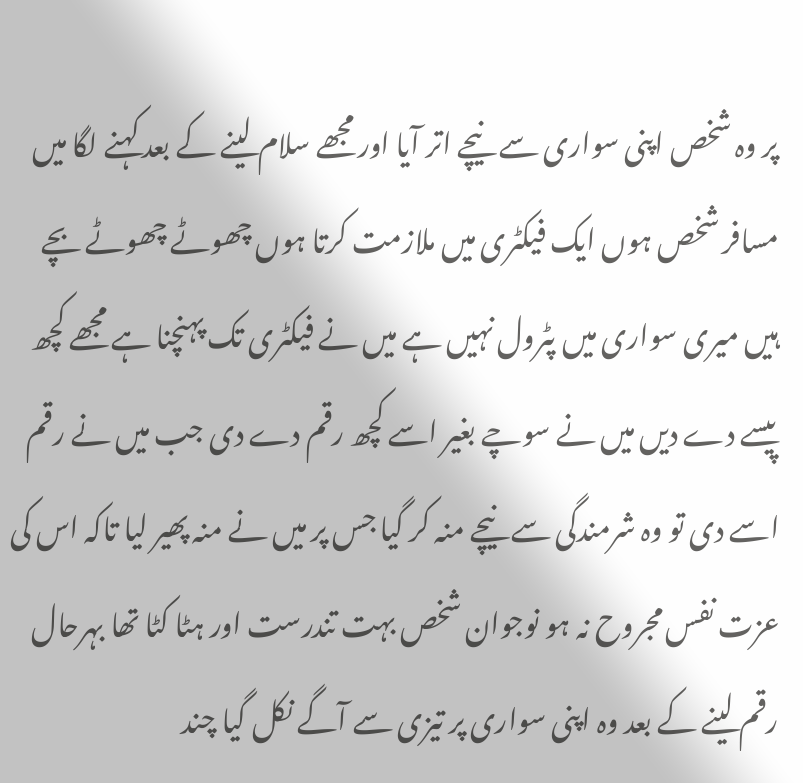پر وہ شخص اپنی سواری سے نیچے اتر آیا اور مجھے سلام لینے کے بعد کہنے لگا میں مسافر شخص ہوں ایک فیکٹری میں ملازمت کرتا ہوں چھوٹے چھوٹے بچے ہیں میری سواری میں پٹرول نہیں ہے میں نے فیکٹری تک پہنچنا ہے مجھے کچھ پیسے دے دیں میں نے سوچے بغیر اسے کچھ رقم دے دی جب میں نے رقم اسے دی تو وہ شرمندگی سے نیچے منہ کر گیا جس پر میں نے منہ پھیر لیا تاکہ اس کی عزت نفس مجروح نہ ہو نوجوان شخص بہت تندرست اور ہٹا کٹا تھا بہرحال رقم لینے کے بعد وہ اپنی سواری پر تیزی سے آگے نکل گیا چند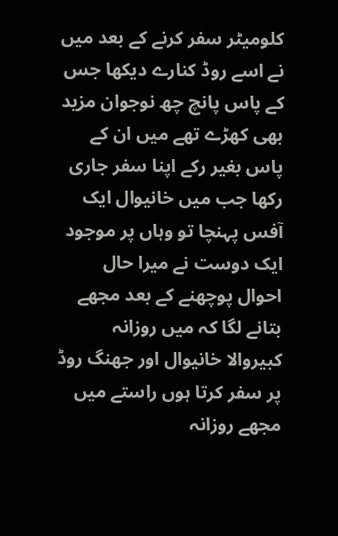کلومیٹر سفر کرنے کے بعد میں نے اسے روڈ کنارے دیکھا جس کے پاس پانچ چھ نوجوان مزید بھی کھڑے تھے میں ان کے پاس بغیر رکے اپنا سفر جاری رکھا جب میں خانیوال ایک آفس پہنچا تو وہاں پر موجود ایک دوست نے میرا حال احوال پوچھنے کے بعد مجھے بتانے لگا کہ میں روزانہ کبیروالا خانیوال اور جھنگ روڈ پر سفر کرتا ہوں راستے میں مجھے روزانہ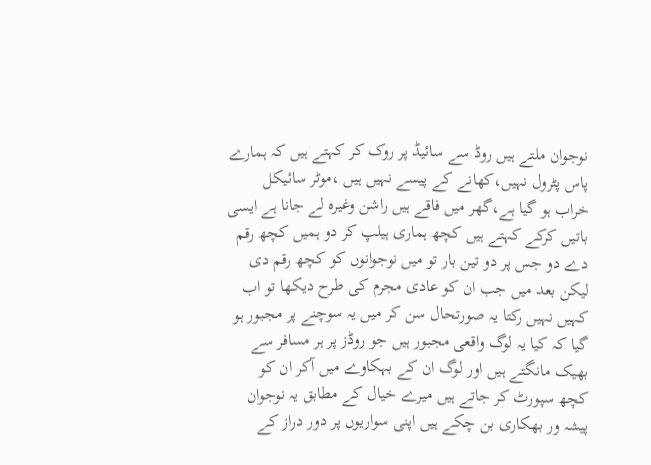نوجوان ملتے ہیں روڈ سے سائیڈ پر روک کر کہتے ہیں کہ ہمارے پاس پٹرول نہیں،کھانے کے پیسے نہیں ہیں ،موٹر سائیکل خراب ہو گیا ہے،گھر میں فاقے ہیں راشن وغیرہ لے جانا ہے ایسی باتیں کرکے کہتے ہیں کچھ ہماری ہیلپ کر دو ہمیں کچھ رقم دے دو جس پر دو تین بار تو میں نوجوانوں کو کچھ رقم دی لیکن بعد میں جب ان کو عادی مجرم کی طرح دیکھا تو اب کہیں نہیں رکتا یہ صورتحال سن کر میں یہ سوچنے پر مجبور ہو گیا کہ کیا یہ لوگ واقعی مجبور ہیں جو روڈز پر ہر مسافر سے بھیک مانگتے ہیں اور لوگ ان کے بہکاوے میں آکر ان کو کچھ سپورٹ کر جاتے ہیں میرے خیال کے مطابق یہ نوجوان پیشہ ور بھکاری بن چکے ہیں اپنی سواریوں پر دور دراز کے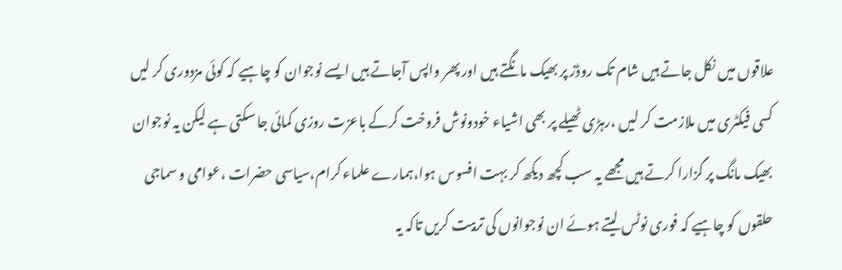علاقوں میں نکل جاتے ہیں شام تک روڈز پر بھیک مانگتے ہیں اور پھر واپس آجاتے ہیں ایسے نوجوان کو چاہیے کہ کوئی مزدوری کر لیں کسی فیکٹری میں ملازمت کر لیں ،رہڑی ٹھیلے پر بھی اشیاء خودونوش فروخت کرکے باعزت روزی کمائی جا سکتی ہے لیکن یہ نوجوان بھیک مانگ پر گزارا کرتے ہیں مجھے یہ سب کچھ دیکھ کر بہت افسوس ہوا،ہمارے علماء کرام،سیاسی حضرات ،عوامی و سماجی حلقوں کو چاہیے کہ فوری نوٹس لیتے ہوئے ان نوجوانوں کی تربیت کریں تاکہ یہ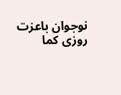نوجوان باعزت روزی کما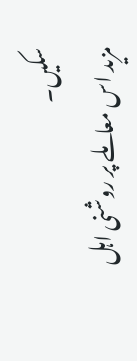سکیں۔
مزید اس معاملے پر روشنی اہل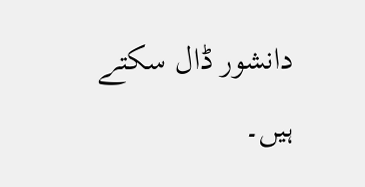دانشور ڈال سکتے ہیں۔